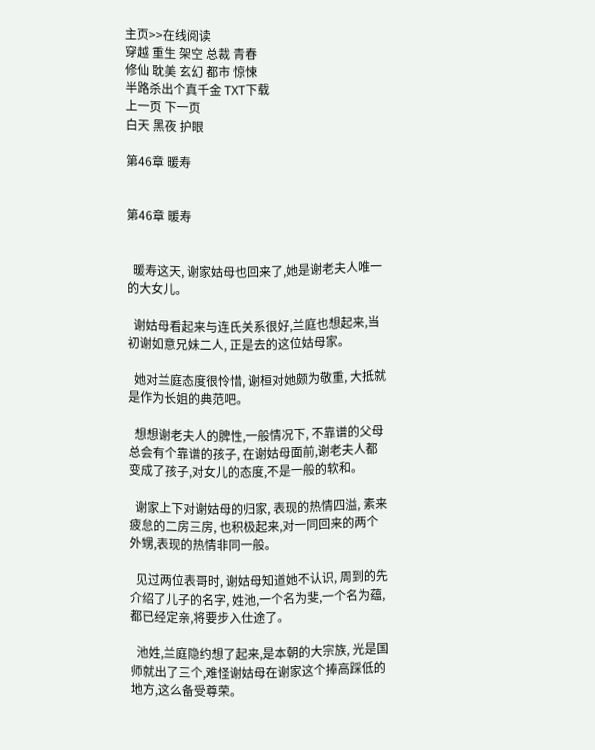主页>>在线阅读
穿越 重生 架空 总裁 青春
修仙 耽美 玄幻 都市 惊悚
半路杀出个真千金 TXT下载
上一页 下一页
白天 黑夜 护眼

第46章 暖寿


第46章 暖寿


  暖寿这天, 谢家姑母也回来了,她是谢老夫人唯一的大女儿。

  谢姑母看起来与连氏关系很好,兰庭也想起来,当初谢如意兄妹二人, 正是去的这位姑母家。

  她对兰庭态度很怜惜, 谢桓对她颇为敬重, 大抵就是作为长姐的典范吧。

  想想谢老夫人的脾性,一般情况下, 不靠谱的父母总会有个靠谱的孩子, 在谢姑母面前,谢老夫人都变成了孩子,对女儿的态度,不是一般的软和。

  谢家上下对谢姑母的归家, 表现的热情四溢, 素来疲怠的二房三房, 也积极起来,对一同回来的两个外甥,表现的热情非同一般。

  见过两位表哥时, 谢姑母知道她不认识, 周到的先介绍了儿子的名字, 姓池,一个名为斐,一个名为蕴,都已经定亲,将要步入仕途了。

  池姓,兰庭隐约想了起来,是本朝的大宗族, 光是国师就出了三个,难怪谢姑母在谢家这个捧高踩低的地方,这么备受尊荣。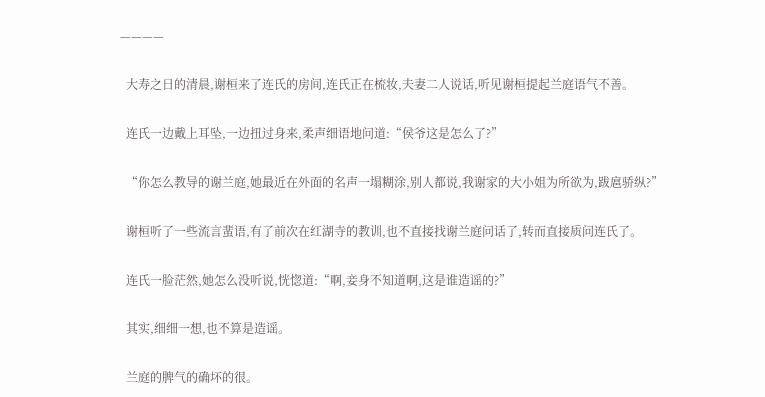————

  大寿之日的清晨,谢桓来了连氏的房间,连氏正在梳妆,夫妻二人说话,听见谢桓提起兰庭语气不善。

  连氏一边戴上耳坠,一边扭过身来,柔声细语地问道:“侯爷这是怎么了?”

  “你怎么教导的谢兰庭,她最近在外面的名声一塌糊涂,别人都说,我谢家的大小姐为所欲为,跋扈骄纵?”

  谢桓听了一些流言蜚语,有了前次在红湖寺的教训,也不直接找谢兰庭问话了,转而直接质问连氏了。

  连氏一脸茫然,她怎么没听说,恍惚道:“啊,妾身不知道啊,这是谁造谣的?”

  其实,细细一想,也不算是造谣。

  兰庭的脾气的确坏的很。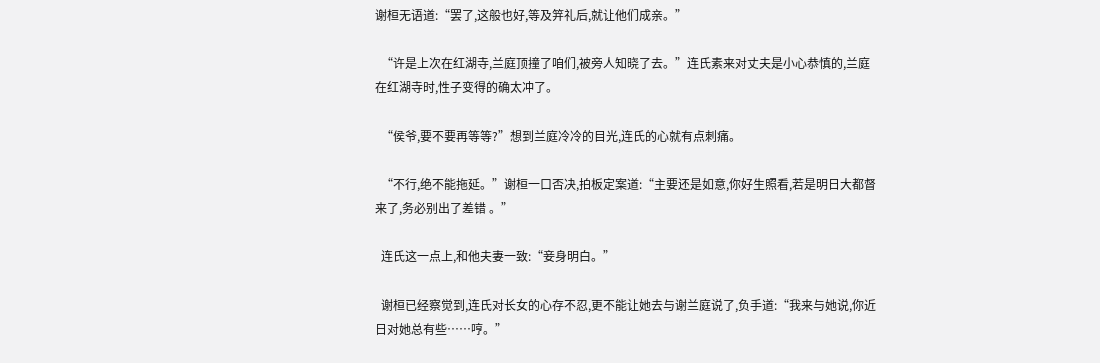谢桓无语道:“罢了,这般也好,等及笄礼后,就让他们成亲。”

  “许是上次在红湖寺,兰庭顶撞了咱们,被旁人知晓了去。”连氏素来对丈夫是小心恭慎的,兰庭在红湖寺时,性子变得的确太冲了。

  “侯爷,要不要再等等?”想到兰庭冷冷的目光,连氏的心就有点刺痛。

  “不行,绝不能拖延。”谢桓一口否决,拍板定案道:“主要还是如意,你好生照看,若是明日大都督来了,务必别出了差错 。”

  连氏这一点上,和他夫妻一致:“妾身明白。”

  谢桓已经察觉到,连氏对长女的心存不忍,更不能让她去与谢兰庭说了,负手道:“我来与她说,你近日对她总有些……哼。”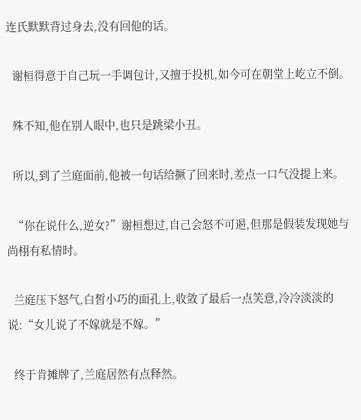连氏默默背过身去,没有回他的话。

  谢桓得意于自己玩一手调包计,又擅于投机,如今可在朝堂上屹立不倒。

  殊不知,他在别人眼中,也只是跳梁小丑。

  所以,到了兰庭面前,他被一句话给撅了回来时,差点一口气没提上来。

  “你在说什么,逆女?”谢桓想过,自己会怒不可遏,但那是假装发现她与尚栩有私情时。

  兰庭压下怒气,白皙小巧的面孔上,收敛了最后一点笑意,冷冷淡淡的说:“女儿说了不嫁就是不嫁。”

  终于肯摊牌了,兰庭居然有点释然。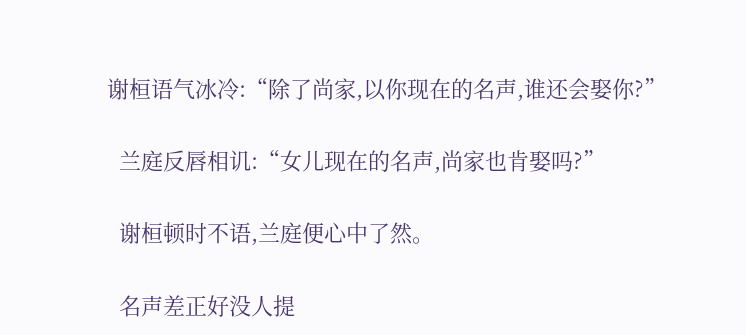谢桓语气冰冷:“除了尚家,以你现在的名声,谁还会娶你?”

  兰庭反唇相讥:“女儿现在的名声,尚家也肯娶吗?”

  谢桓顿时不语,兰庭便心中了然。

  名声差正好没人提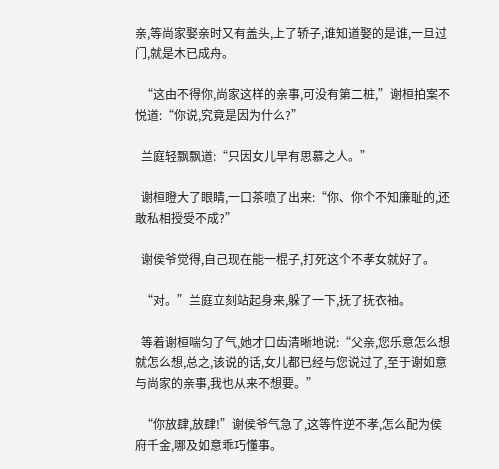亲,等尚家娶亲时又有盖头,上了轿子,谁知道娶的是谁,一旦过门,就是木已成舟。

  “这由不得你,尚家这样的亲事,可没有第二桩,”谢桓拍案不悦道:“你说,究竟是因为什么?”

  兰庭轻飘飘道:“只因女儿早有思慕之人。”

  谢桓瞪大了眼睛,一口茶喷了出来:“你、你个不知廉耻的,还敢私相授受不成?”

  谢侯爷觉得,自己现在能一棍子,打死这个不孝女就好了。

  “对。”兰庭立刻站起身来,躲了一下,抚了抚衣袖。

  等着谢桓喘匀了气,她才口齿清晰地说:“父亲,您乐意怎么想就怎么想,总之,该说的话,女儿都已经与您说过了,至于谢如意与尚家的亲事,我也从来不想要。”

  “你放肆,放肆!”谢侯爷气急了,这等忤逆不孝,怎么配为侯府千金,哪及如意乖巧懂事。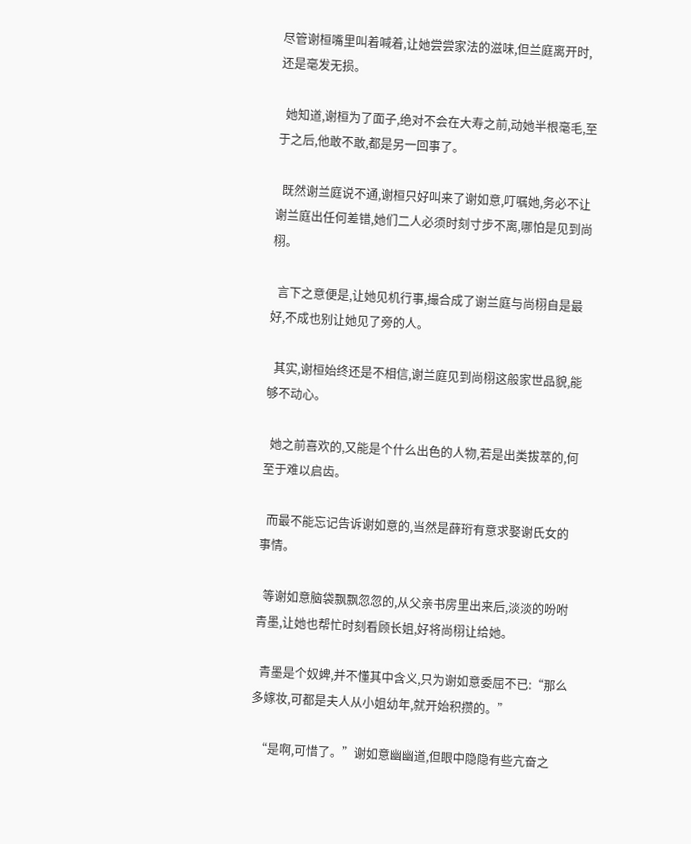尽管谢桓嘴里叫着喊着,让她尝尝家法的滋味,但兰庭离开时,还是毫发无损。

  她知道,谢桓为了面子,绝对不会在大寿之前,动她半根毫毛,至于之后,他敢不敢,都是另一回事了。

  既然谢兰庭说不通,谢桓只好叫来了谢如意,叮嘱她,务必不让谢兰庭出任何差错,她们二人必须时刻寸步不离,哪怕是见到尚栩。

  言下之意便是,让她见机行事,撮合成了谢兰庭与尚栩自是最好,不成也别让她见了旁的人。

  其实,谢桓始终还是不相信,谢兰庭见到尚栩这般家世品貌,能够不动心。

  她之前喜欢的,又能是个什么出色的人物,若是出类拔萃的,何至于难以启齿。

  而最不能忘记告诉谢如意的,当然是薛珩有意求娶谢氏女的事情。

  等谢如意脑袋飘飘忽忽的,从父亲书房里出来后,淡淡的吩咐青墨,让她也帮忙时刻看顾长姐,好将尚栩让给她。

  青墨是个奴婢,并不懂其中含义,只为谢如意委屈不已:“那么多嫁妆,可都是夫人从小姐幼年,就开始积攒的。”

  “是啊,可惜了。”谢如意幽幽道,但眼中隐隐有些亢奋之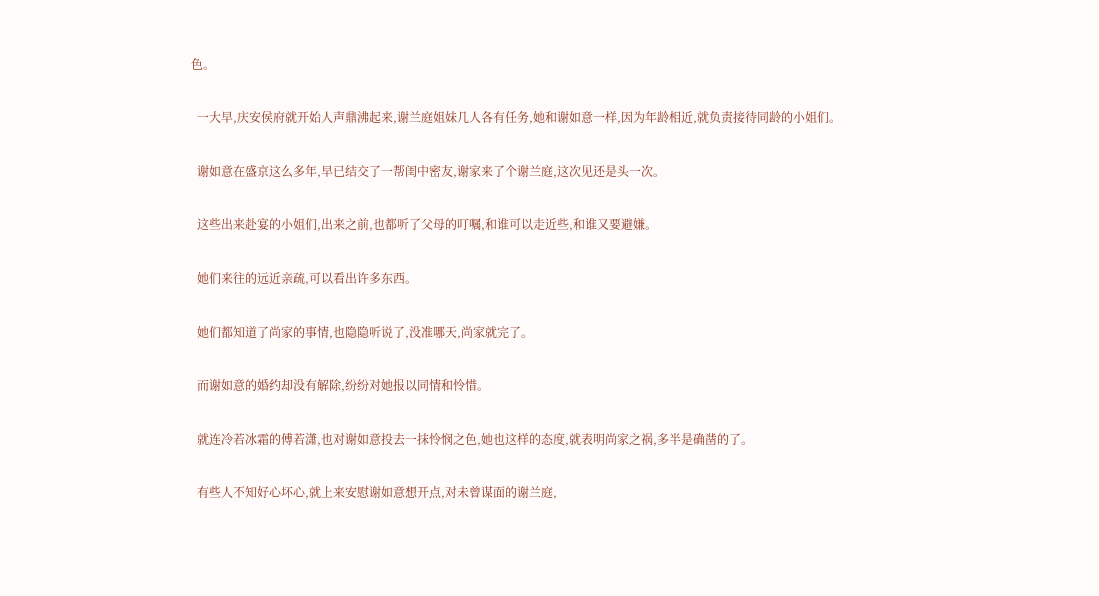色。

  一大早,庆安侯府就开始人声鼎沸起来,谢兰庭姐妹几人各有任务,她和谢如意一样,因为年龄相近,就负责接待同龄的小姐们。

  谢如意在盛京这么多年,早已结交了一帮闺中密友,谢家来了个谢兰庭,这次见还是头一次。

  这些出来赴宴的小姐们,出来之前,也都听了父母的叮嘱,和谁可以走近些,和谁又要避嫌。

  她们来往的远近亲疏,可以看出许多东西。

  她们都知道了尚家的事情,也隐隐听说了,没准哪天,尚家就完了。

  而谢如意的婚约却没有解除,纷纷对她报以同情和怜惜。

  就连冷若冰霜的傅若潇,也对谢如意投去一抹怜悯之色,她也这样的态度,就表明尚家之祸,多半是确凿的了。

  有些人不知好心坏心,就上来安慰谢如意想开点,对未曾谋面的谢兰庭,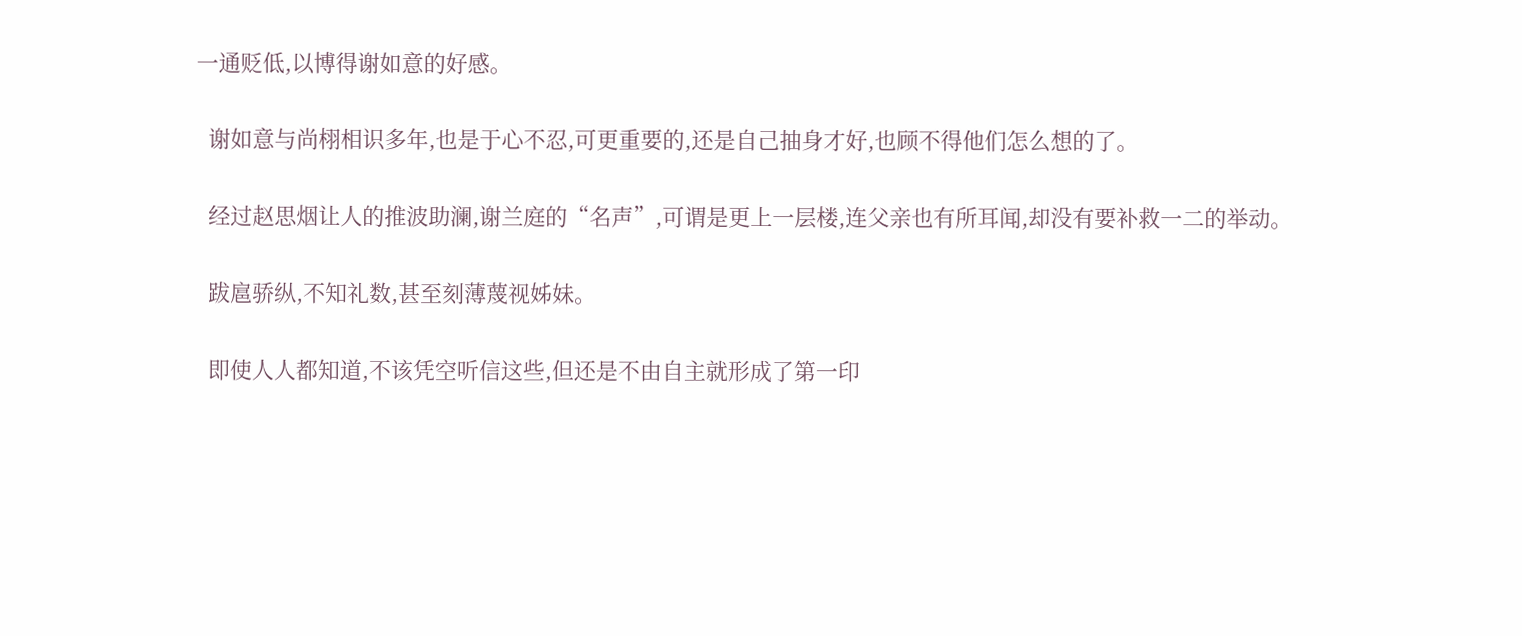一通贬低,以博得谢如意的好感。

  谢如意与尚栩相识多年,也是于心不忍,可更重要的,还是自己抽身才好,也顾不得他们怎么想的了。

  经过赵思烟让人的推波助澜,谢兰庭的“名声”,可谓是更上一层楼,连父亲也有所耳闻,却没有要补救一二的举动。

  跋扈骄纵,不知礼数,甚至刻薄蔑视姊妹。

  即使人人都知道,不该凭空听信这些,但还是不由自主就形成了第一印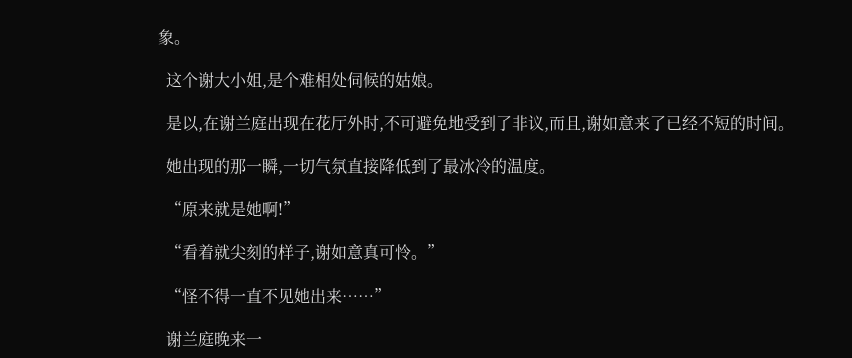象。

  这个谢大小姐,是个难相处伺候的姑娘。

  是以,在谢兰庭出现在花厅外时,不可避免地受到了非议,而且,谢如意来了已经不短的时间。

  她出现的那一瞬,一切气氛直接降低到了最冰冷的温度。

  “原来就是她啊!”

  “看着就尖刻的样子,谢如意真可怜。”

  “怪不得一直不见她出来……”

  谢兰庭晚来一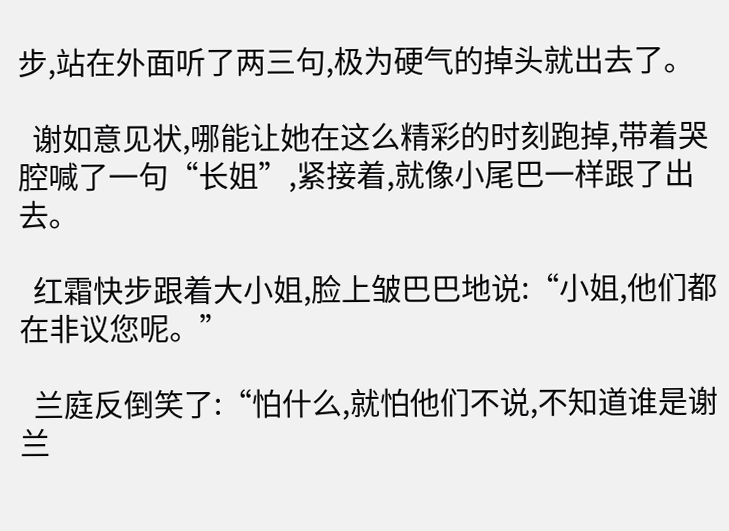步,站在外面听了两三句,极为硬气的掉头就出去了。

  谢如意见状,哪能让她在这么精彩的时刻跑掉,带着哭腔喊了一句“长姐”,紧接着,就像小尾巴一样跟了出去。

  红霜快步跟着大小姐,脸上皱巴巴地说:“小姐,他们都在非议您呢。”

  兰庭反倒笑了:“怕什么,就怕他们不说,不知道谁是谢兰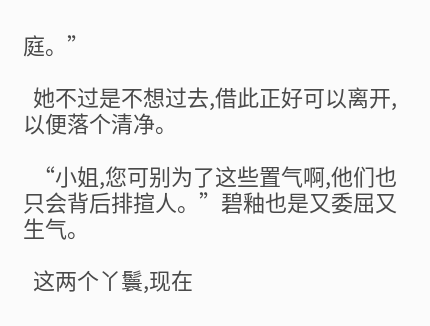庭。”

  她不过是不想过去,借此正好可以离开,以便落个清净。

  “小姐,您可别为了这些置气啊,他们也只会背后排揎人。”碧釉也是又委屈又生气。

  这两个丫鬟,现在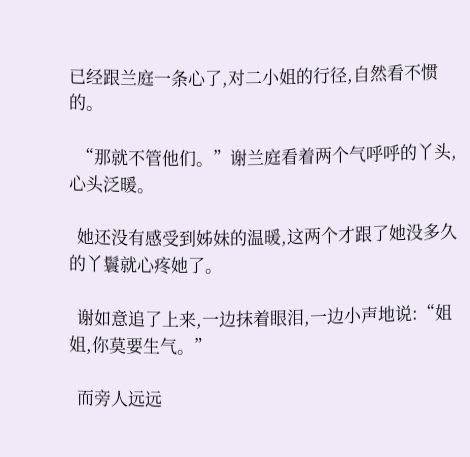已经跟兰庭一条心了,对二小姐的行径,自然看不惯的。

  “那就不管他们。”谢兰庭看着两个气呼呼的丫头,心头泛暖。

  她还没有感受到姊妹的温暖,这两个才跟了她没多久的丫鬟就心疼她了。

  谢如意追了上来,一边抹着眼泪,一边小声地说:“姐姐,你莫要生气。”

  而旁人远远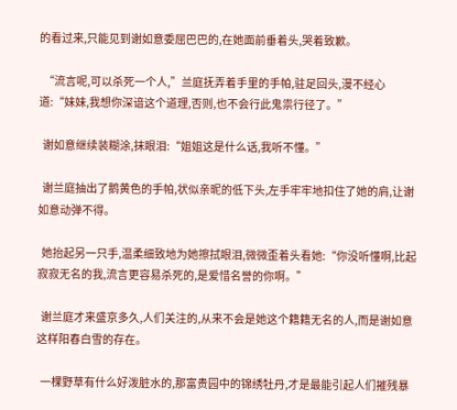的看过来,只能见到谢如意委屈巴巴的,在她面前垂着头,哭着致歉。

  “流言呢,可以杀死一个人,”兰庭抚弄着手里的手帕,驻足回头,漫不经心道:“妹妹,我想你深谙这个道理,否则,也不会行此鬼祟行径了。”

  谢如意继续装糊涂,抹眼泪:“姐姐这是什么话,我听不懂。”

  谢兰庭抽出了鹅黄色的手帕,状似亲昵的低下头,左手牢牢地扣住了她的肩,让谢如意动弹不得。

  她抬起另一只手,温柔细致地为她擦拭眼泪,微微歪着头看她:“你没听懂啊,比起寂寂无名的我,流言更容易杀死的,是爱惜名誉的你啊。”

  谢兰庭才来盛京多久,人们关注的,从来不会是她这个籍籍无名的人,而是谢如意这样阳春白雪的存在。

  一棵野草有什么好泼脏水的,那富贵园中的锦绣牡丹,才是最能引起人们摧残暴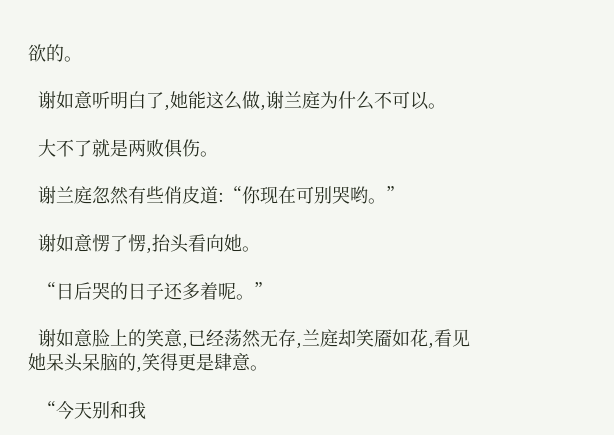欲的。

  谢如意听明白了,她能这么做,谢兰庭为什么不可以。

  大不了就是两败俱伤。

  谢兰庭忽然有些俏皮道:“你现在可别哭哟。”

  谢如意愣了愣,抬头看向她。

  “日后哭的日子还多着呢。”

  谢如意脸上的笑意,已经荡然无存,兰庭却笑靥如花,看见她呆头呆脑的,笑得更是肆意。

  “今天别和我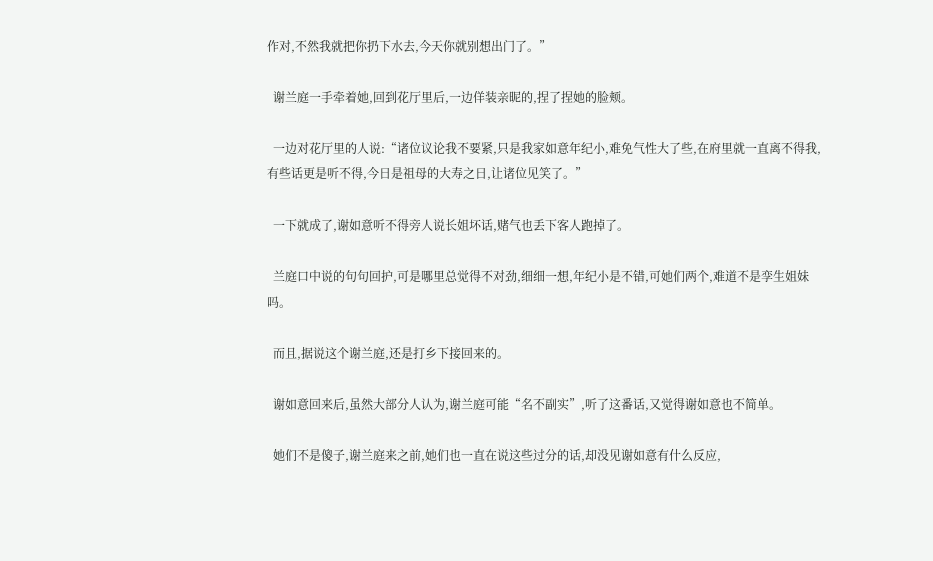作对,不然我就把你扔下水去,今天你就别想出门了。”

  谢兰庭一手牵着她,回到花厅里后,一边佯装亲昵的,捏了捏她的脸颊。

  一边对花厅里的人说:“诸位议论我不要紧,只是我家如意年纪小,难免气性大了些,在府里就一直离不得我,有些话更是听不得,今日是祖母的大寿之日,让诸位见笑了。”

  一下就成了,谢如意听不得旁人说长姐坏话,赌气也丢下客人跑掉了。

  兰庭口中说的句句回护,可是哪里总觉得不对劲,细细一想,年纪小是不错,可她们两个,难道不是孪生姐妹吗。

  而且,据说这个谢兰庭,还是打乡下接回来的。

  谢如意回来后,虽然大部分人认为,谢兰庭可能“名不副实”,听了这番话,又觉得谢如意也不简单。

  她们不是傻子,谢兰庭来之前,她们也一直在说这些过分的话,却没见谢如意有什么反应,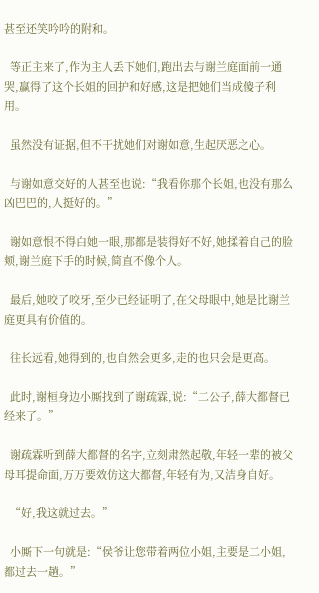甚至还笑吟吟的附和。

  等正主来了,作为主人丢下她们,跑出去与谢兰庭面前一通哭,赢得了这个长姐的回护和好感,这是把她们当成傻子利用。

  虽然没有证据,但不干扰她们对谢如意,生起厌恶之心。

  与谢如意交好的人甚至也说:“我看你那个长姐,也没有那么凶巴巴的,人挺好的。”

  谢如意恨不得白她一眼,那都是装得好不好,她揉着自己的脸颊,谢兰庭下手的时候,简直不像个人。

  最后,她咬了咬牙,至少已经证明了,在父母眼中,她是比谢兰庭更具有价值的。

  往长远看,她得到的,也自然会更多,走的也只会是更高。

  此时,谢桓身边小厮找到了谢疏霖,说:“二公子,薛大都督已经来了。”

  谢疏霖听到薛大都督的名字,立刻肃然起敬,年轻一辈的被父母耳提命面,万万要效仿这大都督,年轻有为,又洁身自好。

  “好,我这就过去。”

  小厮下一句就是:“侯爷让您带着两位小姐,主要是二小姐,都过去一趟。”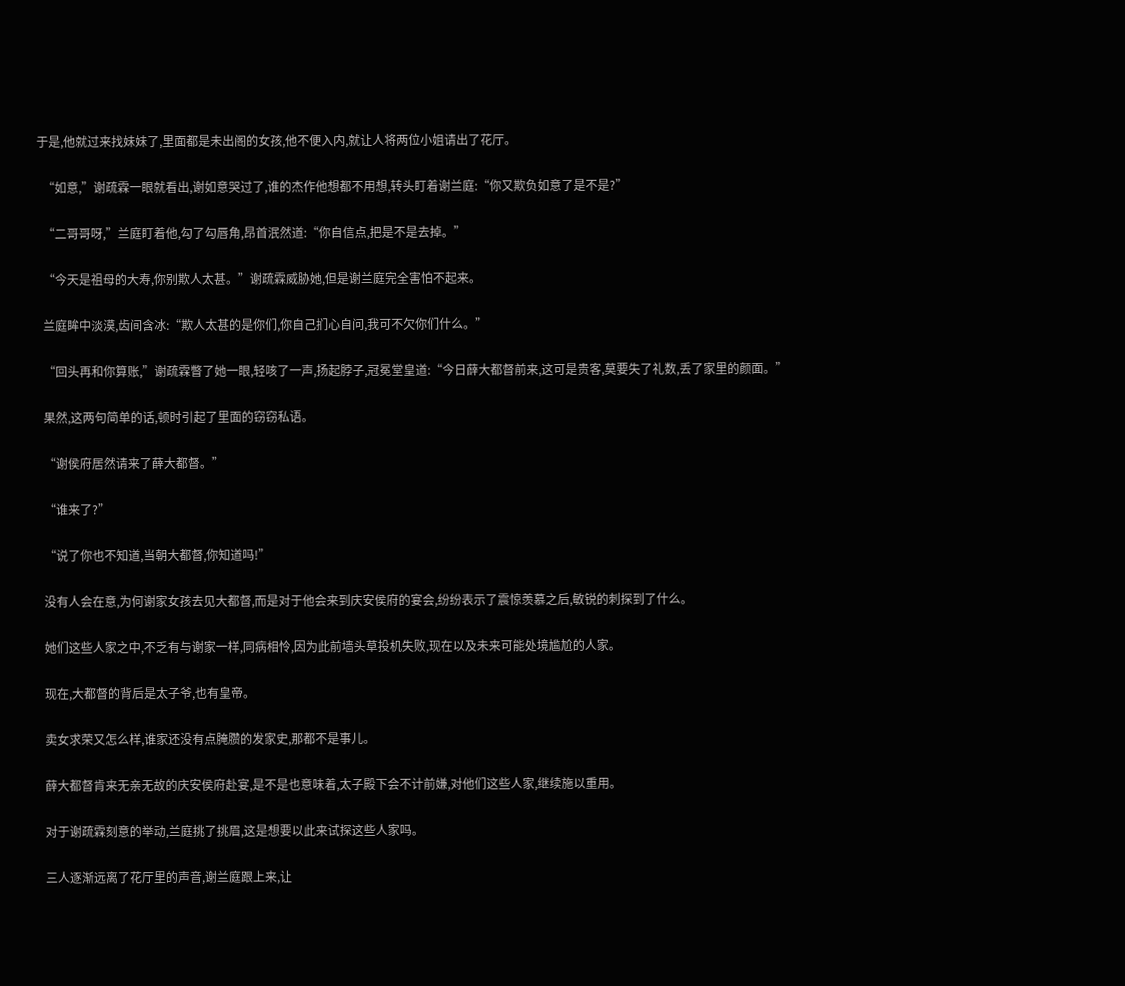于是,他就过来找妹妹了,里面都是未出阁的女孩,他不便入内,就让人将两位小姐请出了花厅。

  “如意,”谢疏霖一眼就看出,谢如意哭过了,谁的杰作他想都不用想,转头盯着谢兰庭:“你又欺负如意了是不是?”

  “二哥哥呀,”兰庭盯着他,勾了勾唇角,昂首泯然道:“你自信点,把是不是去掉。”

  “今天是祖母的大寿,你别欺人太甚。”谢疏霖威胁她,但是谢兰庭完全害怕不起来。

  兰庭眸中淡漠,齿间含冰:“欺人太甚的是你们,你自己扪心自问,我可不欠你们什么。”

  “回头再和你算账,”谢疏霖瞥了她一眼,轻咳了一声,扬起脖子,冠冕堂皇道:“今日薛大都督前来,这可是贵客,莫要失了礼数,丢了家里的颜面。”

  果然,这两句简单的话,顿时引起了里面的窃窃私语。

  “谢侯府居然请来了薛大都督。”

  “谁来了?”

  “说了你也不知道,当朝大都督,你知道吗!”

  没有人会在意,为何谢家女孩去见大都督,而是对于他会来到庆安侯府的宴会,纷纷表示了震惊羡慕之后,敏锐的刺探到了什么。

  她们这些人家之中,不乏有与谢家一样,同病相怜,因为此前墙头草投机失败,现在以及未来可能处境尴尬的人家。

  现在,大都督的背后是太子爷,也有皇帝。

  卖女求荣又怎么样,谁家还没有点腌臜的发家史,那都不是事儿。

  薛大都督肯来无亲无故的庆安侯府赴宴,是不是也意味着,太子殿下会不计前嫌,对他们这些人家,继续施以重用。

  对于谢疏霖刻意的举动,兰庭挑了挑眉,这是想要以此来试探这些人家吗。

  三人逐渐远离了花厅里的声音,谢兰庭跟上来,让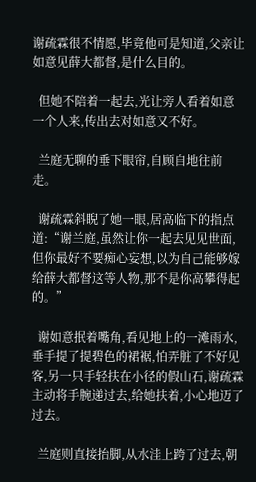谢疏霖很不情愿,毕竟他可是知道,父亲让如意见薛大都督,是什么目的。

  但她不陪着一起去,光让旁人看着如意一个人来,传出去对如意又不好。

  兰庭无聊的垂下眼帘,自顾自地往前走。

  谢疏霖斜睨了她一眼,居高临下的指点道:“谢兰庭,虽然让你一起去见见世面,但你最好不要痴心妄想,以为自己能够嫁给薛大都督这等人物,那不是你高攀得起的。”

  谢如意抿着嘴角,看见地上的一滩雨水,垂手提了提碧色的裙裾,怕弄脏了不好见客,另一只手轻扶在小径的假山石,谢疏霖主动将手腕递过去,给她扶着,小心地迈了过去。

  兰庭则直接抬脚,从水洼上跨了过去,朝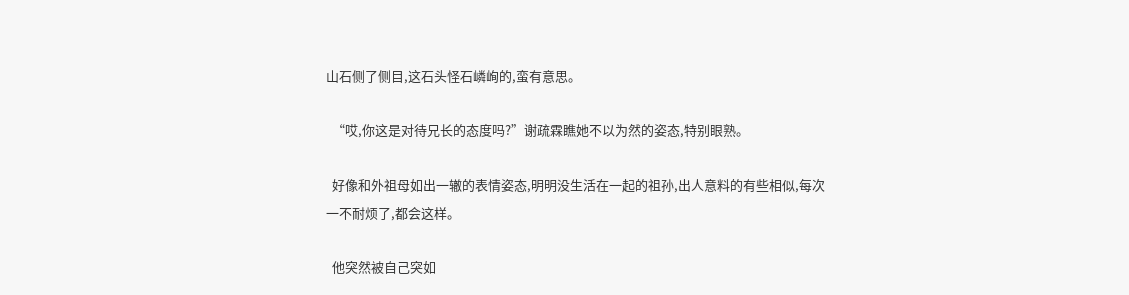山石侧了侧目,这石头怪石嶙峋的,蛮有意思。

  “哎,你这是对待兄长的态度吗?”谢疏霖瞧她不以为然的姿态,特别眼熟。

  好像和外祖母如出一辙的表情姿态,明明没生活在一起的祖孙,出人意料的有些相似,每次一不耐烦了,都会这样。

  他突然被自己突如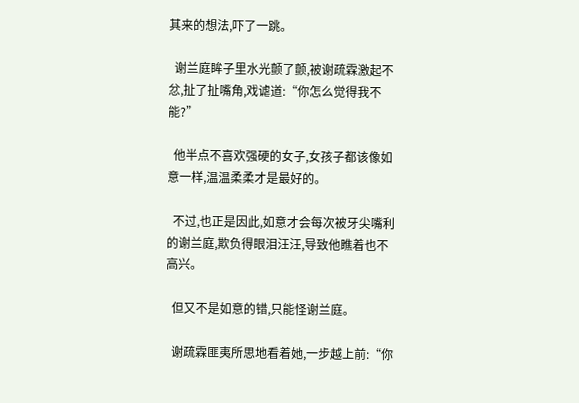其来的想法,吓了一跳。

  谢兰庭眸子里水光颤了颤,被谢疏霖激起不忿,扯了扯嘴角,戏谑道:“你怎么觉得我不能?”

  他半点不喜欢强硬的女子,女孩子都该像如意一样,温温柔柔才是最好的。

  不过,也正是因此,如意才会每次被牙尖嘴利的谢兰庭,欺负得眼泪汪汪,导致他瞧着也不高兴。

  但又不是如意的错,只能怪谢兰庭。

  谢疏霖匪夷所思地看着她,一步越上前:“你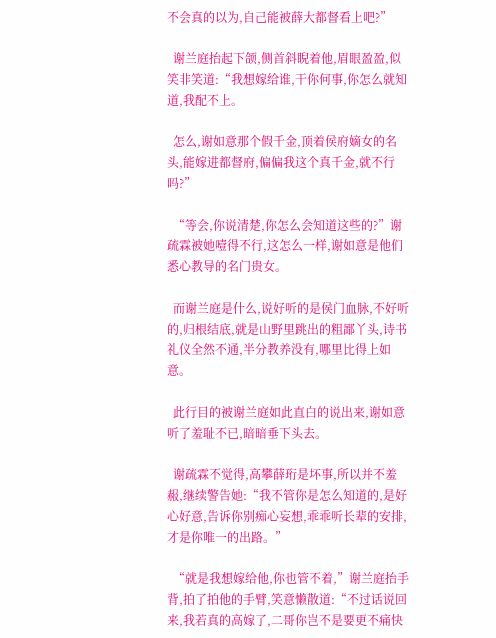不会真的以为,自己能被薛大都督看上吧?”

  谢兰庭抬起下颌,侧首斜睨着他,眉眼盈盈,似笑非笑道:“我想嫁给谁,干你何事,你怎么就知道,我配不上。

  怎么,谢如意那个假千金,顶着侯府嫡女的名头,能嫁进都督府,偏偏我这个真千金,就不行吗?”

  “等会,你说清楚,你怎么会知道这些的?”谢疏霖被她噎得不行,这怎么一样,谢如意是他们悉心教导的名门贵女。

  而谢兰庭是什么,说好听的是侯门血脉,不好听的,归根结底,就是山野里跳出的粗鄙丫头,诗书礼仪全然不通,半分教养没有,哪里比得上如意。

  此行目的被谢兰庭如此直白的说出来,谢如意听了羞耻不已,暗暗垂下头去。

  谢疏霖不觉得,高攀薛珩是坏事,所以并不羞赧,继续警告她:“我不管你是怎么知道的,是好心好意,告诉你别痴心妄想,乖乖听长辈的安排,才是你唯一的出路。”

  “就是我想嫁给他,你也管不着,”谢兰庭抬手背,拍了拍他的手臂,笑意懒散道:“不过话说回来,我若真的高嫁了,二哥你岂不是要更不痛快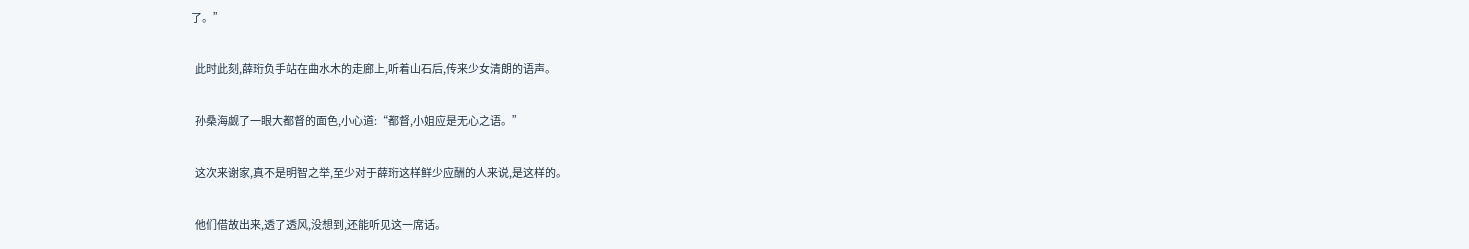了。”

  此时此刻,薛珩负手站在曲水木的走廊上,听着山石后,传来少女清朗的语声。

  孙桑海觑了一眼大都督的面色,小心道:“都督,小姐应是无心之语。”

  这次来谢家,真不是明智之举,至少对于薛珩这样鲜少应酬的人来说,是这样的。

  他们借故出来,透了透风,没想到,还能听见这一席话。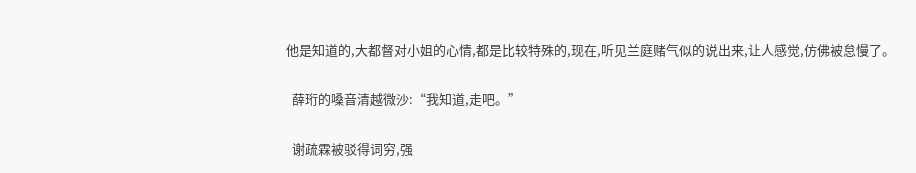他是知道的,大都督对小姐的心情,都是比较特殊的,现在,听见兰庭赌气似的说出来,让人感觉,仿佛被怠慢了。

  薛珩的嗓音清越微沙:“我知道,走吧。”

  谢疏霖被驳得词穷,强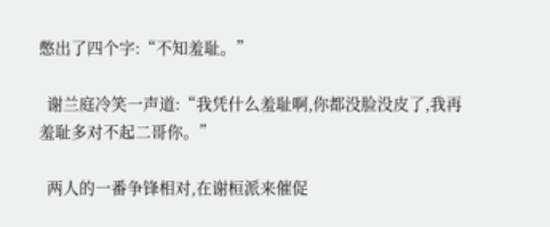憋出了四个字:“不知羞耻。”

  谢兰庭冷笑一声道:“我凭什么羞耻啊,你都没脸没皮了,我再羞耻多对不起二哥你。”

  两人的一番争锋相对,在谢桓派来催促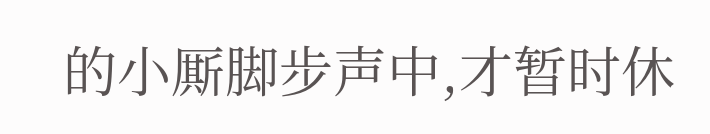的小厮脚步声中,才暂时休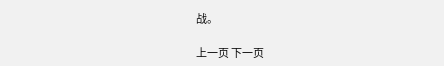战。

上一页 下一页